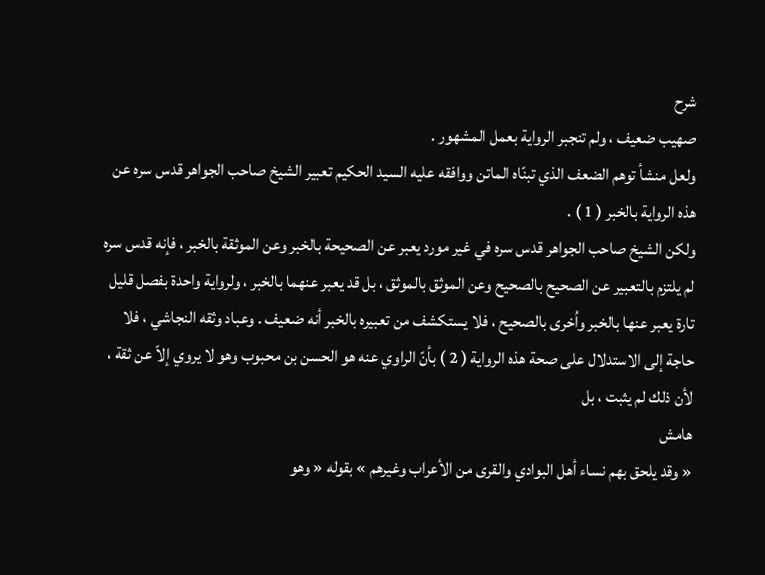شرح
صهيب ضعيف ، ولم تنجبر الرواية بعمل المشهور .
ولعل منشأ توهم الضعف الذي تبنّاه الماتن ووافقه عليه السيد الحكيم تعبير الشيخ صاحب الجواهر قدس سره عن هذه الرواية بالخبر ( 1 ) .
ولكن الشيخ صاحب الجواهر قدس سره في غير مورد يعبر عن الصحيحة بالخبر وعن الموثقة بالخبر ، فإنه قدس سره لم يلتزم بالتعبير عن الصحيح بالصحيح وعن الموثق بالموثق ، بل قد يعبر عنهما بالخبر ، ولرواية واحدة بفصل قليل تارة يعبر عنها بالخبر واُخرى بالصحيح ، فلا يستكشف من تعبيره بالخبر أنه ضعيف . وعباد وثقه النجاشي ، فلا حاجة إلى الاستدلال على صحة هذه الرواية ( 2 ) بأنّ الراوي عنه هو الحسن بن محبوب وهو لا يروي إلاّ عن ثقة ، لأن ذلك لم يثبت ، بل
هامش
« وقد يلحق بهم نساء أهل البوادي والقرى من الأعراب وغيرهم » بقوله « وهو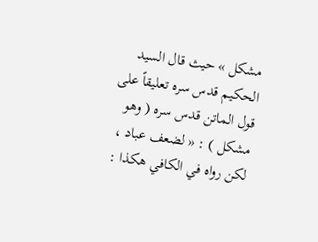مشكل » حيث قال السيد الحكيم قدس سره تعليقاً على قول الماتن قدس سره ( وهو مشكل ) : « لضعف عباد ، لكن رواه في الكافي هكذا :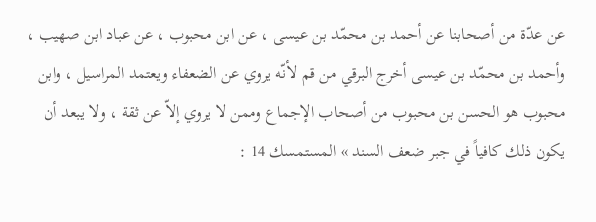عن عدّة من أصحابنا عن أحمد بن محمّد بن عيسى ، عن ابن محبوب ، عن عباد ابن صهيب ، وأحمد بن محمّد بن عيسى أخرج البرقي من قم لأنّه يروي عن الضعفاء ويعتمد المراسيل ، وابن محبوب هو الحسن بن محبوب من أصحاب الإجماع وممن لا يروي إلاّ عن ثقة ، ولا يبعد أن يكون ذلك كافياً في جبر ضعف السند » المستمسك 14 :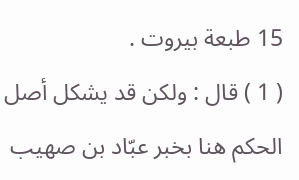15 طبعة بيروت .
( 1 ) قال : ولكن قد يشكل أصل الحكم هنا بخبر عبّاد بن صهيب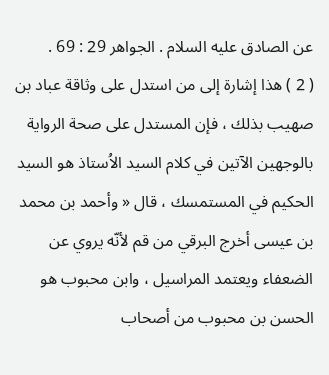عن الصادق عليه السلام . الجواهر 29 : 69 .
( 2 ) هذا إشارة إلى من استدل على وثاقة عباد بن صهيب بذلك ، فإن المستدل على صحة الرواية بالوجهين الآتين في كلام السيد الاُستاذ هو السيد الحكيم في المستمسك ، قال « وأحمد بن محمد بن عيسى أخرج البرقي من قم لأنّه يروي عن الضعفاء ويعتمد المراسيل ، وابن محبوب هو الحسن بن محبوب من أصحاب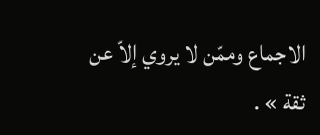الاجماع وممّن لا يروي إلاّ عن ثقة » .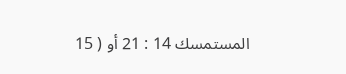المستمسك 14 : 21 أو ( 15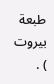طبعة بيروت ) .